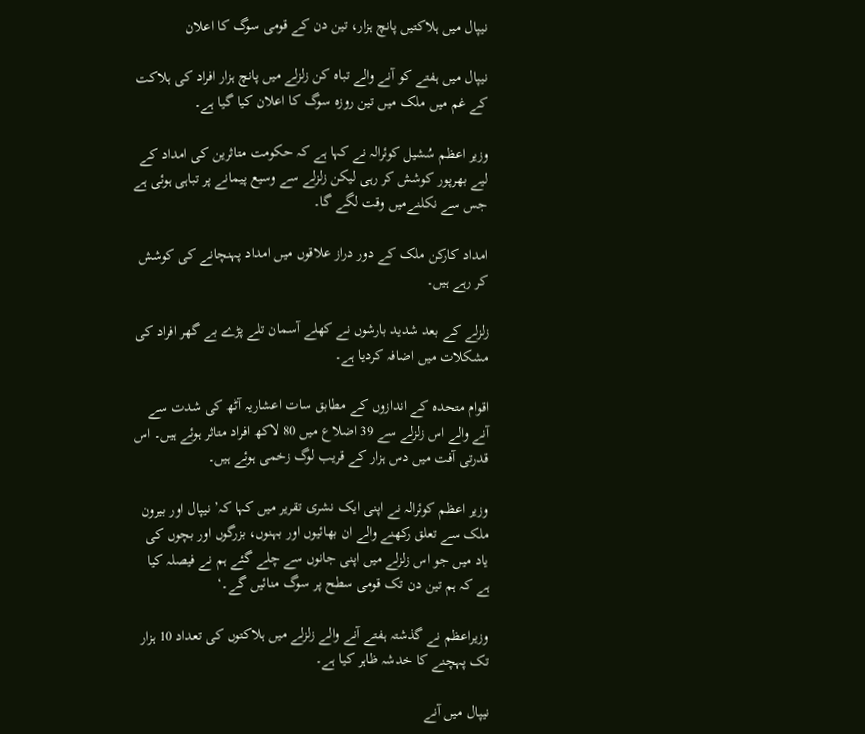نیپال میں ہلاکتیں پانچ ہزار، تین دن کے قومی سوگ کا اعلان

نیپال میں ہفتے کو آنے والے تباہ کن زلزلے میں پانچ ہزار افراد کی ہلاکت کے غم میں ملک میں تین روزہ سوگ کا اعلان کیا گیا ہے۔

وزیر اعظم سُشیل کوئرالہ نے کہا ہے کہ حکومت متاثرین کی امداد کے لیے بھرپور کوشش کر رہی لیکن زلزلے سے وسیع پیمانے پر تباہی ہوئی ہے جس سے نکلنےمیں وقت لگے گا۔

امداد کارکن ملک کے دور دراز علاقوں میں امداد پہنچانے کی کوشش کر رہے ہیں۔

زلزلے کے بعد شدید بارشوں نے کھلے آسمان تلے پڑے بے گھر افراد کی مشکلات میں اضافہ کردیا ہے۔

اقوام متحدہ کے اندازوں کے مطابق سات اعشاریہ آٹھ کی شدت سے آنے والے اس زلزلے سے 39 اضلاع میں 80 لاکھ افراد متاثر ہوئے ہیں۔ اس قدرتی آفت میں دس ہزار کے قریب لوگ زخمی ہوئے ہیں۔

وزیر اعظم کوئرالہ نے اپنی ایک نشری تقریر میں کہا کہ’ نیپال اور بیرون ملک سے تعلق رکھنے والے ان بھائیوں اور بہنوں، بزرگوں اور بچوں کی یاد میں جو اس زلزلے میں اپنی جانوں سے چلے گئے ہم نے فیصلہ کیا ہے کہ ہم تین دن تک قومی سطح پر سوگ منائیں گے۔‘

وزیراعظم نے گذشتہ ہفتے آنے والے زلزلے میں ہلاکتوں کی تعداد 10 ہزار تک پہچنے کا خدشہ ظاہر کیا ہے۔

نیپال میں آنے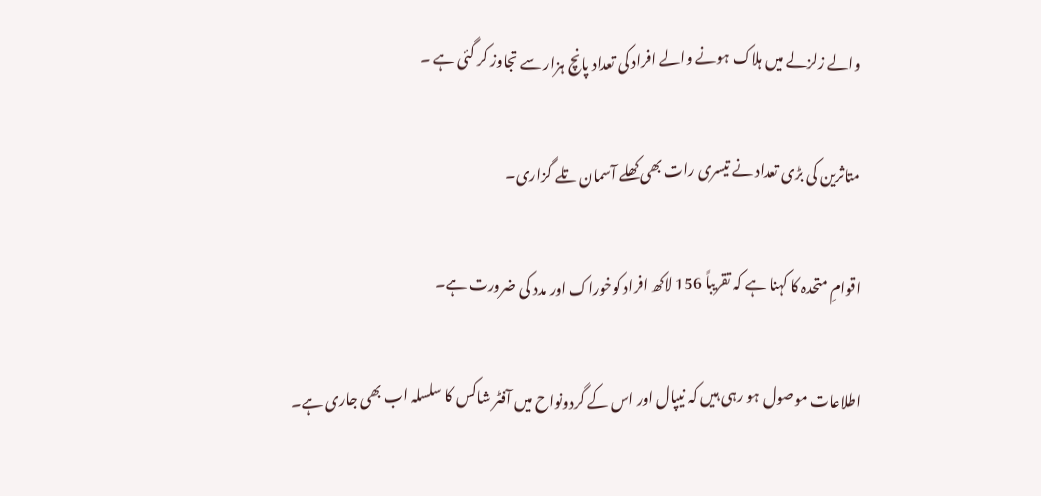والے زلزلے میں ہلاک ہونے والے افراد کی تعداد پانچ ہزار سے تجاوز کر گئی ہے ۔

متاثرین کی بڑی تعداد نے تیسری رات بھی کھلے آسمان تلے گزاری۔

اقوامِ متحدہ کا کہنا ہے کہ تقریباً 156 لاکھ افراد کوخوراک اور مدد کی ضرورت ہے۔

اطلاعات موصول ہو رہی ہیں کہ نیپال اور اس کے گردونواح میں آفٹر شاکس کا سلسلہ اب بھی جاری ہے۔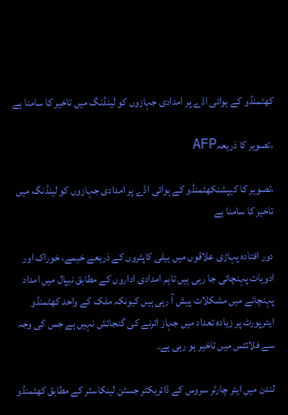کھٹمنڈو کے ہوائی اڈے پر امدادی جہازوں کو لینڈنگ میں تاخیر کا سامنا ہے

،تصویر کا ذریعہAFP

،تصویر کا کیپشنکھٹمنڈو کے ہوائی اڈے پر امدادی جہازوں کو لینڈنگ میں تاخیر کا سامنا ہے

دور افتادہ پہاڑی علاقوں میں ہیلی کاپٹروں کے ذریعے خیمے، خوراک اور ادویات پہنچائی جا رہی ہیں تاہم امدادی اداروں کے مطابق نیپال میں امداد پہنچانے میں مشکلات پیش آ رہی ہیں کیونکہ ملک کے واحد کھٹمنڈو ایئرپورٹ پر زیادہ تعداد میں جہاز اترنے کی گنجائش نہیں ہے جس کی وجہ سے فلائٹس میں تاخیر ہو رہی ہے۔

لندن میں ایئر چارٹر سروس کے ڈائریکٹر جسٹن لینکاسٹر کے مطابق کھٹمنڈو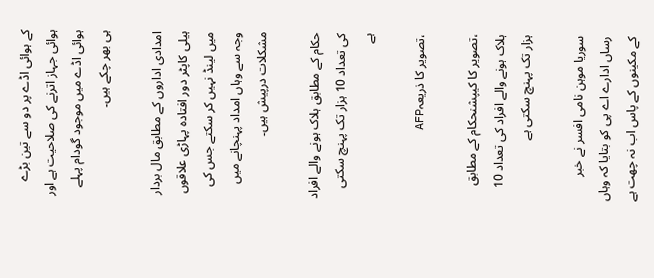کے ہوائی اڈے پر دو سے تین بڑے ہوائی جہاز اترنے کی صلاحیت ہے اور ہوائی اڈے میں موجود گودام پہلے ہی بھر چکے ہیں۔

امدادی اداروں کے مطابق مال بردار ہیلی کاپٹر دور افتادہ پہاڑی علاقوں میں لینڈ نہیں کر سکتے جس کی وجہ سے وہاں امداد پہنچانے میں مشکلات درپیش ہیں۔

حکام کے مطابق ہلاک ہونے والے افراد کی تعداد 10 ہزار تک پہنچ سکتی ہے

،تصویر کا ذریعہAFP

،تصویر کا کیپشنحکام کے مطابق ہلاک ہونے والے افراد کی تعداد 10 ہزار تک پہنچ سکتی ہے

سوریا موہن نامی افسر نے خبر رساں ادارے اے پی کو بتایا کہ وہاں کے مکینوں کے پاس اب نہ چھت ہے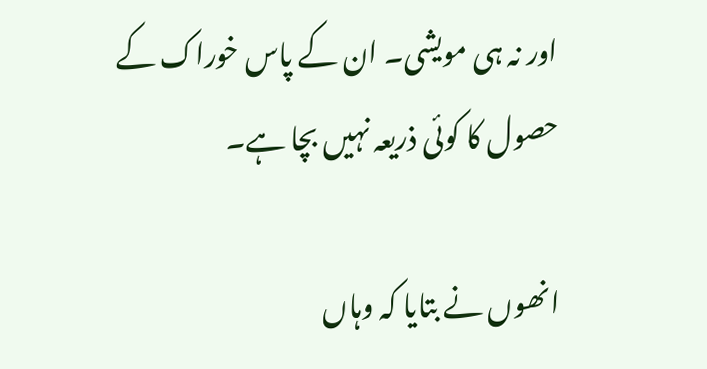اور نہ ہی مویشی۔ ان کے پاس خوراک کے حصول کا کوئی ذریعہ نہیں بچا ہے۔

انھوں نے بتایا کہ وہاں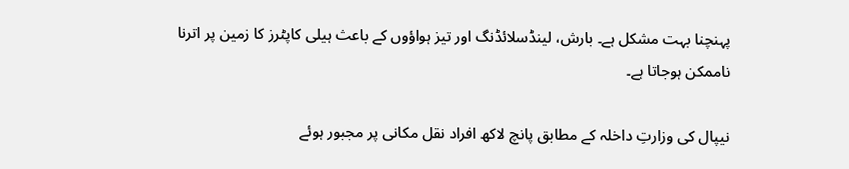پہنچنا بہت مشکل ہے۔ بارش، لینڈسلائڈنگ اور تیز ہواؤوں کے باعث ہیلی کاپٹرز کا زمین پر اترنا ناممکن ہوجاتا ہے۔

نیپال کی وزارتِ داخلہ کے مطابق پانچ لاکھ افراد نقل مکانی پر مجبور ہوئے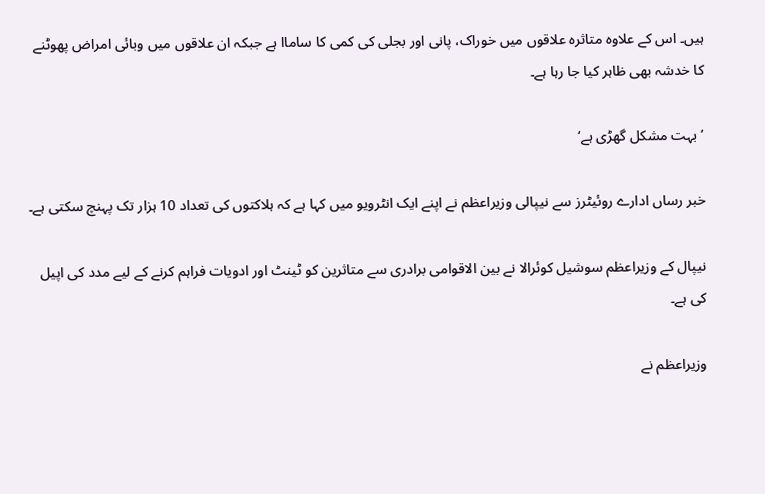ہیں۔ اس کے علاوہ متاثرہ علاقوں میں خوراک، پانی اور بجلی کی کمی کا ساماا ہے جبکہ ان علاقوں میں وبائی امراض پھوٹنے کا خدشہ بھی ظاہر کیا جا رہا ہے۔

’بہت مشکل گھڑی ہے‘

خبر رساں ادارے روئیٹرز سے نیپالی وزیراعظم نے اپنے ایک انٹرویو میں کہا ہے کہ ہلاکتوں کی تعداد 10 ہزار تک پہنچ سکتی ہے۔

نیپال کے وزیراعظم سوشیل کوئرالا نے بین الاقوامی برادری سے متاثرین کو ٹینٹ اور ادویات فراہم کرنے کے لیے مدد کی اپیل کی ہے۔

وزیراعظم نے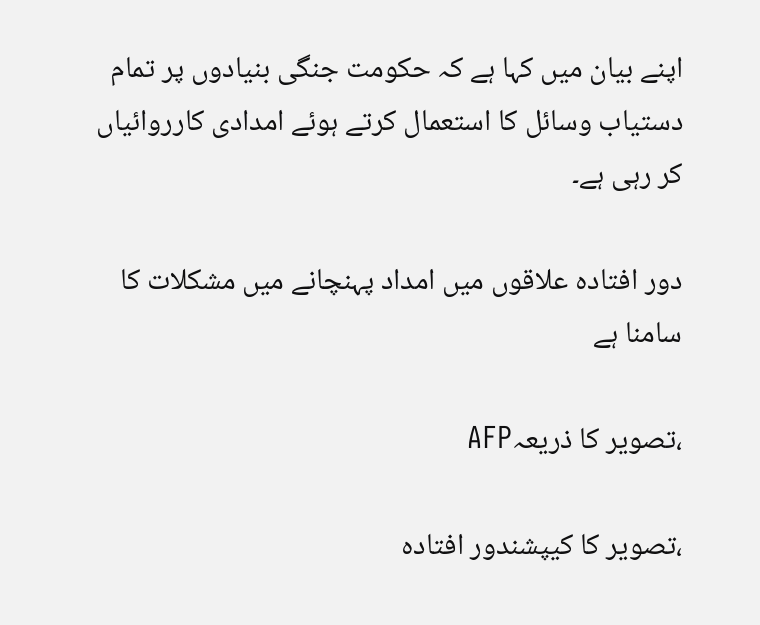اپنے بیان میں کہا ہے کہ حکومت جنگی بنیادوں پر تمام دستیاب وسائل کا استعمال کرتے ہوئے امدادی کارروائیاں کر رہی ہے۔

دور افتادہ علاقوں میں امداد پہنچانے میں مشکلات کا سامنا ہے

،تصویر کا ذریعہAFP

،تصویر کا کیپشندور افتادہ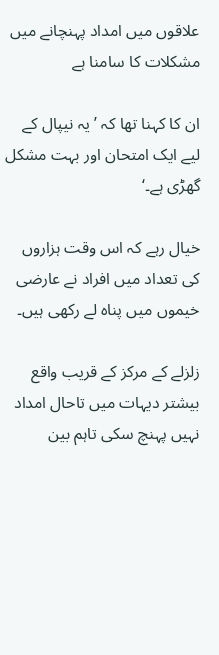علاقوں میں امداد پہنچانے میں مشکلات کا سامنا ہے

ان کا کہنا تھا کہ ’یہ نیپال کے لیے ایک امتحان اور بہت مشکل گھڑی ہے۔‘

خیال رہے کہ اس وقت ہزاروں کی تعداد میں افراد نے عارضی خیموں میں پناہ لے رکھی ہیں۔

زلزلے کے مرکز کے قریب واقع بیشتر دیہات میں تاحال امداد نہیں پہنچ سکی تاہم بین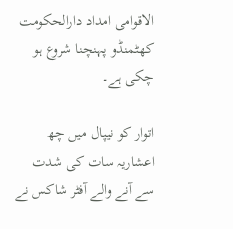الاقوامی امداد دارالحکومت کھٹمنڈو پہنچنا شروع ہو چکی ہے۔

اتوار کو نیپال میں چھ اعشاریہ سات کی شدت سے آنے والے آفٹر شاکس نے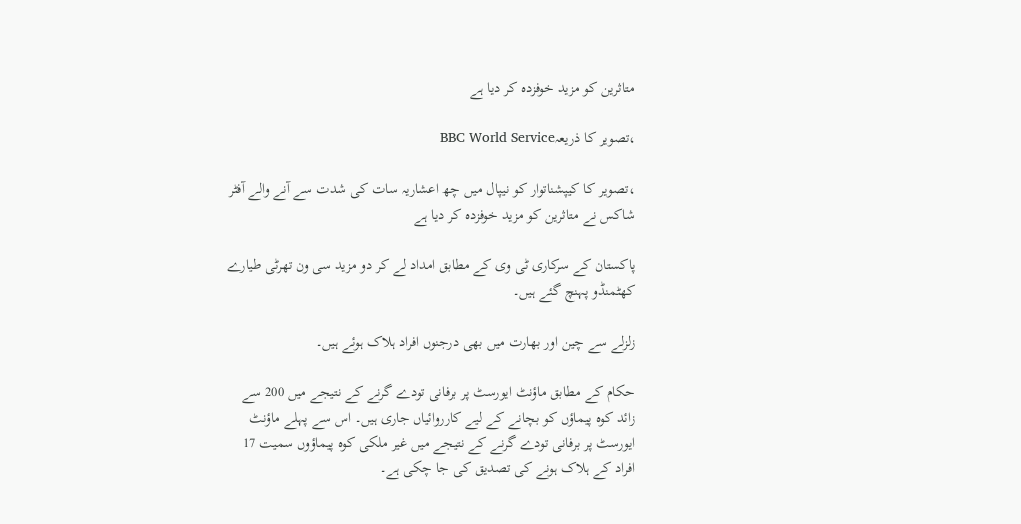متاثرین کو مزید خوفزدہ کر دیا ہے

،تصویر کا ذریعہBBC World Service

،تصویر کا کیپشناتوار کو نیپال میں چھ اعشاریہ سات کی شدت سے آنے والے آفٹر شاکس نے متاثرین کو مزید خوفزدہ کر دیا ہے

پاکستان کے سرکاری ٹی وی کے مطابق امداد لے کر دو مزید سی ون تھرٹی طیارے کھٹمنڈو پہنچ گئے ہیں۔

زلزلے سے چین اور بھارت میں بھی درجنوں افراد ہلاک ہوئے ہیں۔

حکام کے مطابق ماؤنٹ ایورسٹ پر برفانی تودے گرنے کے نتیجے میں 200 سے زائد کوہ پیماؤں کو بچانے کے لیے کارروائیاں جاری ہیں۔ اس سے پہلے ماؤنٹ ایورسٹ پر برفانی تودے گرنے کے نتیجے میں غیر ملکی کوہ پیماؤوں سمیت 17 افراد کے ہلاک ہونے کی تصدیق کی جا چکی ہے۔